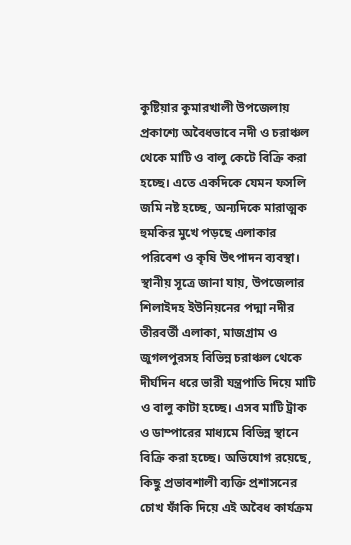কুষ্টিয়ার কুমারখালী উপজেলায় প্রকাশ্যে অবৈধভাবে নদী ও চরাঞ্চল থেকে মাটি ও বালু কেটে বিক্রি করা হচ্ছে। এতে একদিকে যেমন ফসলি জমি নষ্ট হচ্ছে, অন্যদিকে মারাত্মক হুমকির মুখে পড়ছে এলাকার পরিবেশ ও কৃষি উৎপাদন ব্যবস্থা।
স্থানীয় সূত্রে জানা যায়, উপজেলার শিলাইদহ ইউনিয়নের পদ্মা নদীর তীরবর্তী এলাকা, মাজগ্রাম ও জুগলপুরসহ বিভিন্ন চরাঞ্চল থেকে দীর্ঘদিন ধরে ভারী যন্ত্রপাতি দিয়ে মাটি ও বালু কাটা হচ্ছে। এসব মাটি ট্রাক ও ডাম্পারের মাধ্যমে বিভিন্ন স্থানে বিক্রি করা হচ্ছে। অভিযোগ রয়েছে, কিছু প্রভাবশালী ব্যক্তি প্রশাসনের চোখ ফাঁকি দিয়ে এই অবৈধ কার্যক্রম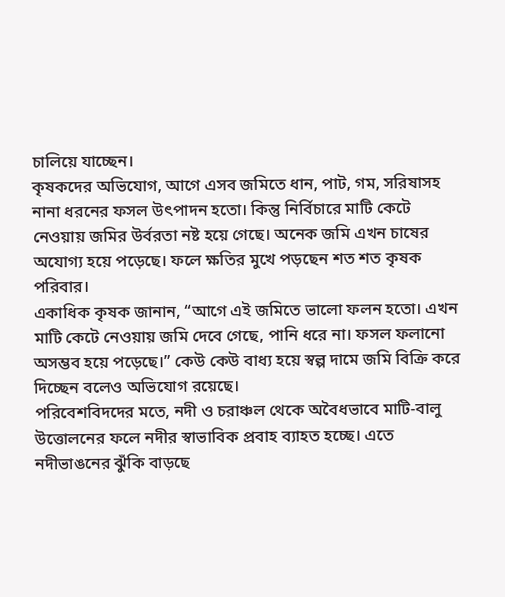চালিয়ে যাচ্ছেন।
কৃষকদের অভিযোগ, আগে এসব জমিতে ধান, পাট, গম, সরিষাসহ নানা ধরনের ফসল উৎপাদন হতো। কিন্তু নির্বিচারে মাটি কেটে নেওয়ায় জমির উর্বরতা নষ্ট হয়ে গেছে। অনেক জমি এখন চাষের অযোগ্য হয়ে পড়েছে। ফলে ক্ষতির মুখে পড়ছেন শত শত কৃষক পরিবার।
একাধিক কৃষক জানান, “আগে এই জমিতে ভালো ফলন হতো। এখন মাটি কেটে নেওয়ায় জমি দেবে গেছে, পানি ধরে না। ফসল ফলানো অসম্ভব হয়ে পড়েছে।” কেউ কেউ বাধ্য হয়ে স্বল্প দামে জমি বিক্রি করে দিচ্ছেন বলেও অভিযোগ রয়েছে।
পরিবেশবিদদের মতে, নদী ও চরাঞ্চল থেকে অবৈধভাবে মাটি-বালু উত্তোলনের ফলে নদীর স্বাভাবিক প্রবাহ ব্যাহত হচ্ছে। এতে নদীভাঙনের ঝুঁকি বাড়ছে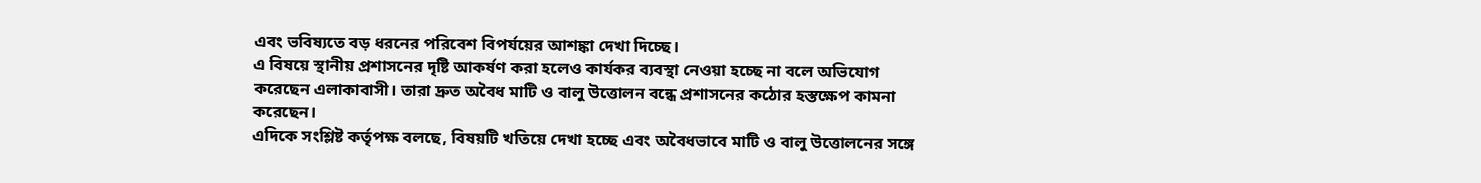এবং ভবিষ্যতে বড় ধরনের পরিবেশ বিপর্যয়ের আশঙ্কা দেখা দিচ্ছে।
এ বিষয়ে স্থানীয় প্রশাসনের দৃষ্টি আকর্ষণ করা হলেও কার্যকর ব্যবস্থা নেওয়া হচ্ছে না বলে অভিযোগ করেছেন এলাকাবাসী। তারা দ্রুত অবৈধ মাটি ও বালু উত্তোলন বন্ধে প্রশাসনের কঠোর হস্তক্ষেপ কামনা করেছেন।
এদিকে সংশ্লিষ্ট কর্তৃপক্ষ বলছে, বিষয়টি খতিয়ে দেখা হচ্ছে এবং অবৈধভাবে মাটি ও বালু উত্তোলনের সঙ্গে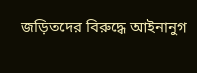জড়িতদের বিরুদ্ধে আইনানুগ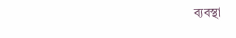ব্যবস্থা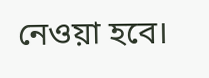নেওয়া হবে।